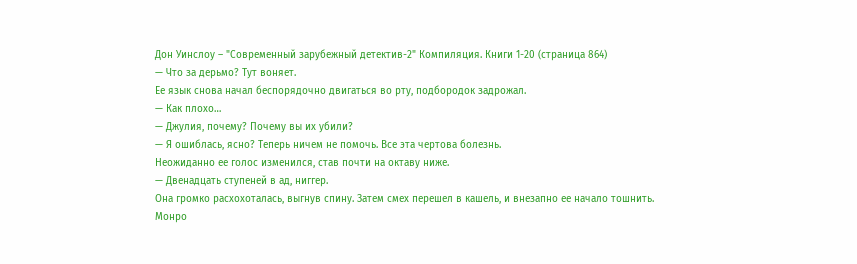Дон Уинслоу – "Современный зарубежный детектив-2" Компиляция. Книги 1-20 (страница 864)
— Что за дерьмо? Тут воняет.
Ее язык снова начал беспорядочно двигаться во рту, подбородок задрожал.
— Как плохо…
— Джулия, почему? Почему вы их убили?
— Я ошиблась, ясно? Теперь ничем не помочь. Все эта чертова болезнь.
Неожиданно ее голос изменился, став почти на октаву ниже.
— Двенадцать ступеней в ад, ниггер.
Она громко расхохоталась, выгнув спину. Затем смех перешел в кашель, и внезапно ее начало тошнить.
Монро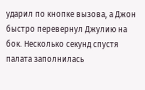ударил по кнопке вызова, а Джон быстро перевернул Джулию на бок. Несколько секунд спустя палата заполнилась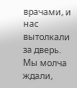врачами, и нас вытолкали за дверь.
Мы молча ждали,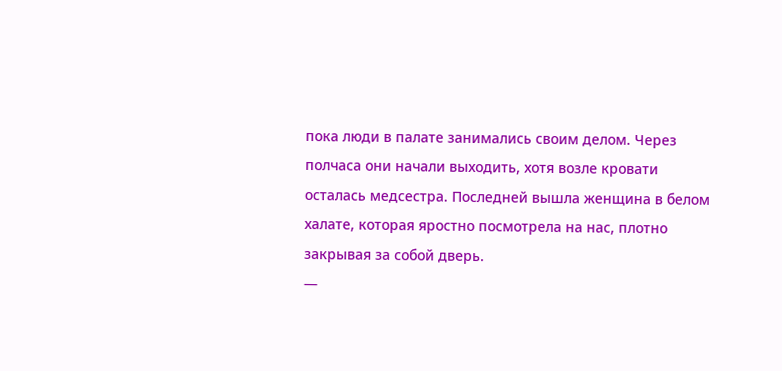пока люди в палате занимались своим делом. Через полчаса они начали выходить, хотя возле кровати осталась медсестра. Последней вышла женщина в белом халате, которая яростно посмотрела на нас, плотно закрывая за собой дверь.
—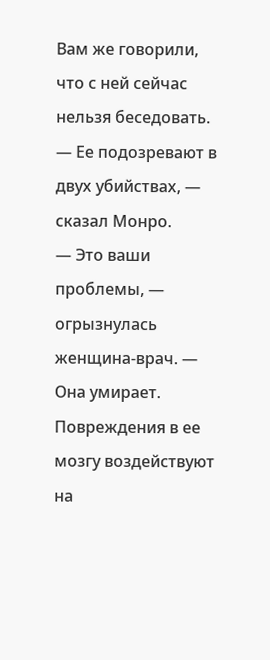Вам же говорили, что с ней сейчас нельзя беседовать.
— Ее подозревают в двух убийствах, — сказал Монро.
— Это ваши проблемы, — огрызнулась женщина-врач. — Она умирает. Повреждения в ее мозгу воздействуют на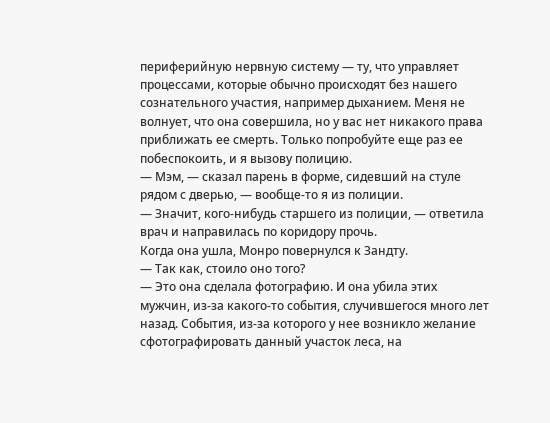периферийную нервную систему — ту, что управляет процессами, которые обычно происходят без нашего сознательного участия, например дыханием. Меня не волнует, что она совершила, но у вас нет никакого права приближать ее смерть. Только попробуйте еще раз ее побеспокоить, и я вызову полицию.
— Мэм, — сказал парень в форме, сидевший на стуле рядом с дверью, — вообще-то я из полиции.
— Значит, кого-нибудь старшего из полиции, — ответила врач и направилась по коридору прочь.
Когда она ушла, Монро повернулся к Зандту.
— Так как, стоило оно того?
— Это она сделала фотографию. И она убила этих мужчин, из-за какого-то события, случившегося много лет назад. События, из-за которого у нее возникло желание сфотографировать данный участок леса, на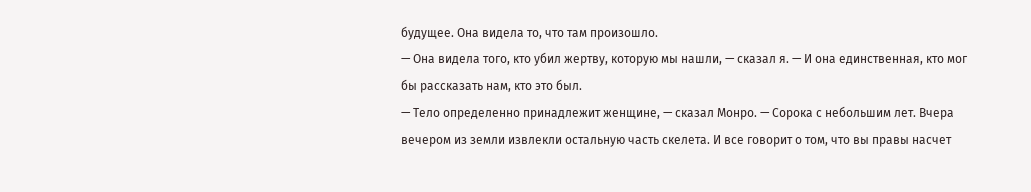будущее. Она видела то, что там произошло.
— Она видела того, кто убил жертву, которую мы нашли, — сказал я. — И она единственная, кто мог бы рассказать нам, кто это был.
— Тело определенно принадлежит женщине, — сказал Монро. — Сорока с небольшим лет. Вчера вечером из земли извлекли остальную часть скелета. И все говорит о том, что вы правы насчет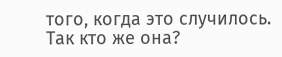того, когда это случилось. Так кто же она?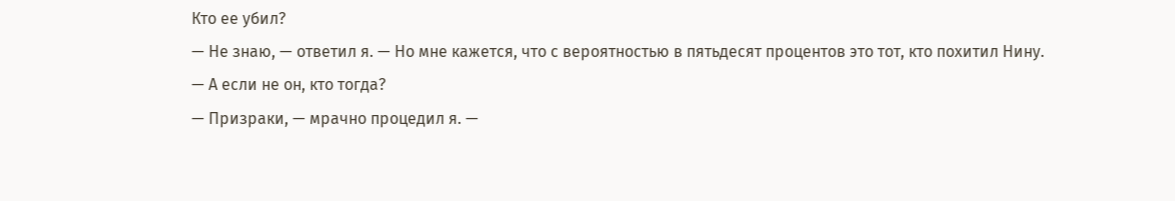Кто ее убил?
— Не знаю, — ответил я. — Но мне кажется, что с вероятностью в пятьдесят процентов это тот, кто похитил Нину.
— А если не он, кто тогда?
— Призраки, — мрачно процедил я. —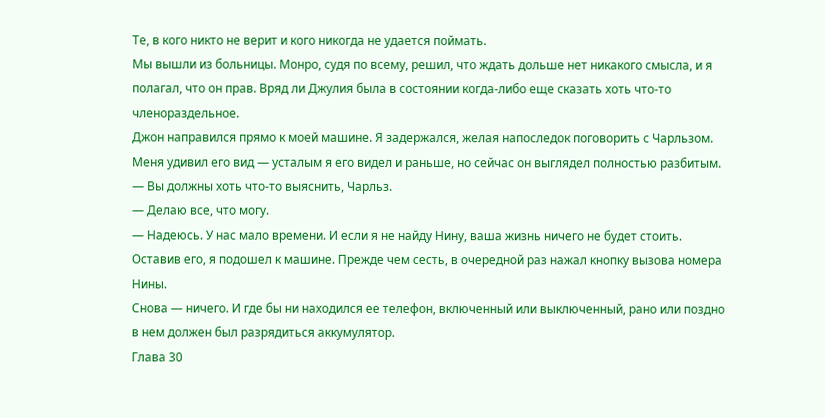Те, в кого никто не верит и кого никогда не удается поймать.
Мы вышли из больницы. Монро, судя по всему, решил, что ждать дольше нет никакого смысла, и я полагал, что он прав. Вряд ли Джулия была в состоянии когда-либо еще сказать хоть что-то членораздельное.
Джон направился прямо к моей машине. Я задержался, желая напоследок поговорить с Чарльзом. Меня удивил его вид — усталым я его видел и раньше, но сейчас он выглядел полностью разбитым.
— Вы должны хоть что-то выяснить, Чарльз.
— Делаю все, что могу.
— Надеюсь. У нас мало времени. И если я не найду Нину, ваша жизнь ничего не будет стоить.
Оставив его, я подошел к машине. Прежде чем сесть, в очередной раз нажал кнопку вызова номера Нины.
Снова — ничего. И где бы ни находился ее телефон, включенный или выключенный, рано или поздно в нем должен был разрядиться аккумулятор.
Глава 30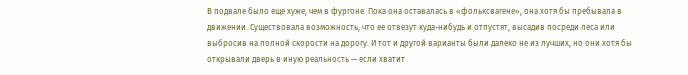В подвале было еще хуже, чем в фургоне. Пока она оставалась в «фольксвагене», она хотя бы пребывала в движении. Существовала возможность, что ее отвезут куда-нибудь и отпустят, высадив посреди леса или выбросив на полной скорости на дорогу. И тот и другой варианты были далеко не из лучших, но они хотя бы открывали дверь в иную реальность — если хватит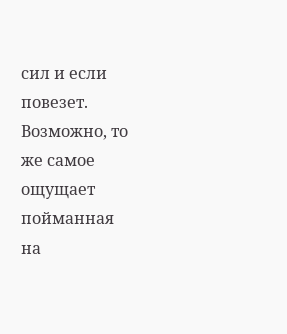сил и если повезет. Возможно, то же самое ощущает пойманная на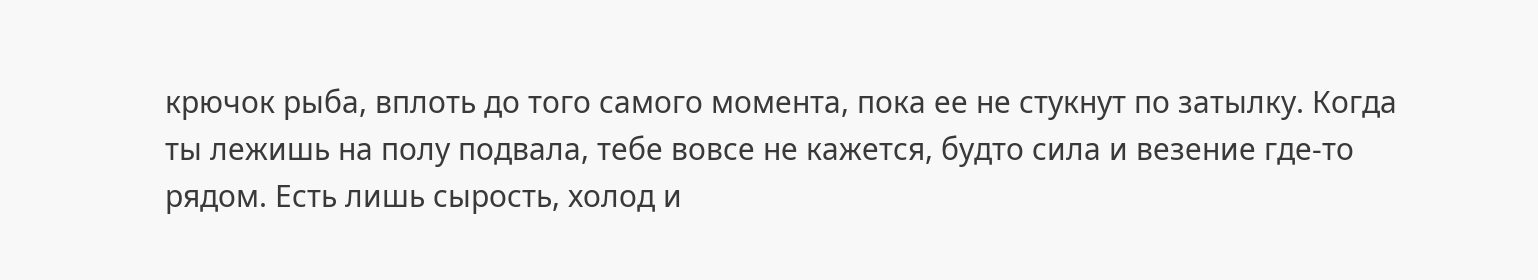крючок рыба, вплоть до того самого момента, пока ее не стукнут по затылку. Когда ты лежишь на полу подвала, тебе вовсе не кажется, будто сила и везение где-то рядом. Есть лишь сырость, холод и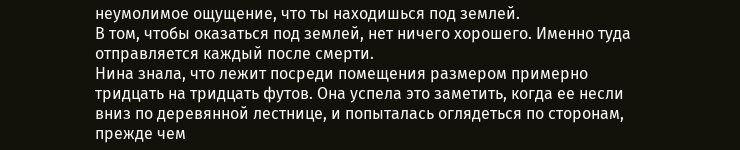неумолимое ощущение, что ты находишься под землей.
В том, чтобы оказаться под землей, нет ничего хорошего. Именно туда отправляется каждый после смерти.
Нина знала, что лежит посреди помещения размером примерно тридцать на тридцать футов. Она успела это заметить, когда ее несли вниз по деревянной лестнице, и попыталась оглядеться по сторонам, прежде чем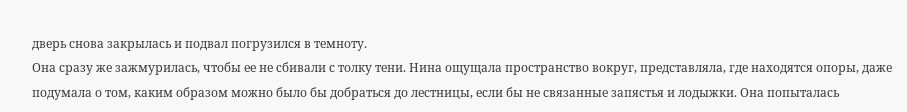дверь снова закрылась и подвал погрузился в темноту.
Она сразу же зажмурилась, чтобы ее не сбивали с толку тени. Нина ощущала пространство вокруг, представляла, где находятся опоры, даже подумала о том, каким образом можно было бы добраться до лестницы, если бы не связанные запястья и лодыжки. Она попыталась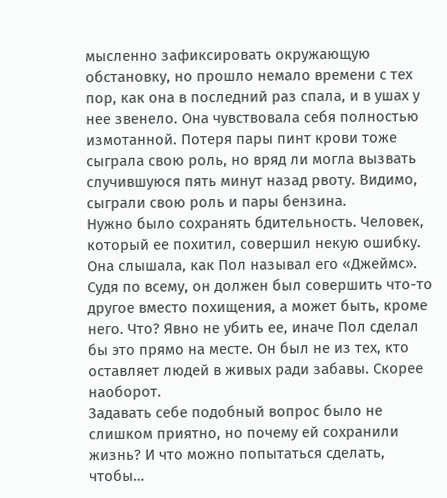мысленно зафиксировать окружающую обстановку, но прошло немало времени с тех пор, как она в последний раз спала, и в ушах у нее звенело. Она чувствовала себя полностью измотанной. Потеря пары пинт крови тоже сыграла свою роль, но вряд ли могла вызвать случившуюся пять минут назад рвоту. Видимо, сыграли свою роль и пары бензина.
Нужно было сохранять бдительность. Человек, который ее похитил, совершил некую ошибку. Она слышала, как Пол называл его «Джеймс». Судя по всему, он должен был совершить что-то другое вместо похищения, а может быть, кроме него. Что? Явно не убить ее, иначе Пол сделал бы это прямо на месте. Он был не из тех, кто оставляет людей в живых ради забавы. Скорее наоборот.
Задавать себе подобный вопрос было не слишком приятно, но почему ей сохранили жизнь? И что можно попытаться сделать, чтобы…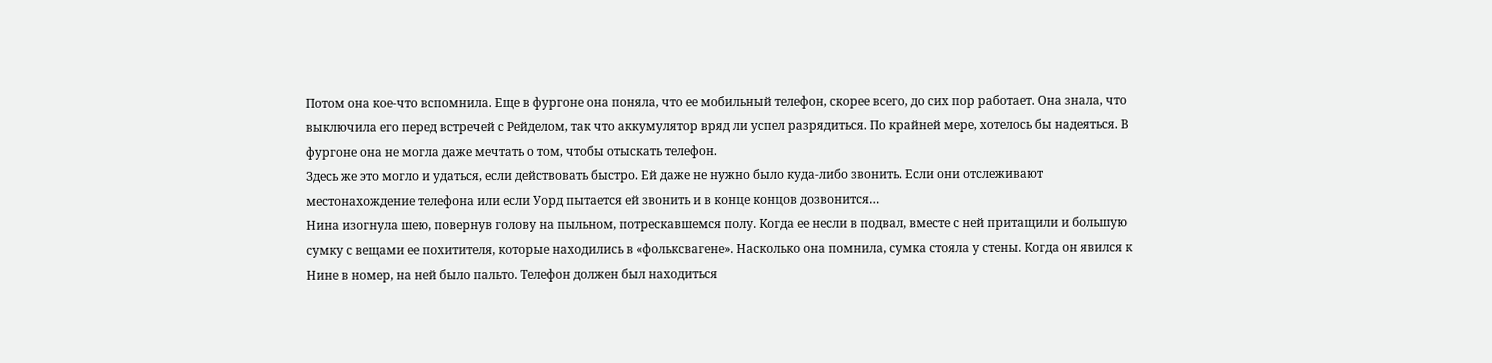Потом она кое-что вспомнила. Еще в фургоне она поняла, что ее мобильный телефон, скорее всего, до сих пор работает. Она знала, что выключила его перед встречей с Рейделом, так что аккумулятор вряд ли успел разрядиться. По крайней мере, хотелось бы надеяться. В фургоне она не могла даже мечтать о том, чтобы отыскать телефон.
Здесь же это могло и удаться, если действовать быстро. Ей даже не нужно было куда-либо звонить. Если они отслеживают местонахождение телефона или если Уорд пытается ей звонить и в конце концов дозвонится…
Нина изогнула шею, повернув голову на пыльном, потрескавшемся полу. Когда ее несли в подвал, вместе с ней притащили и большую сумку с вещами ее похитителя, которые находились в «фольксвагене». Насколько она помнила, сумка стояла у стены. Когда он явился к Нине в номер, на ней было пальто. Телефон должен был находиться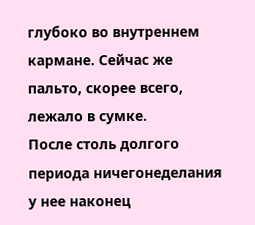глубоко во внутреннем кармане. Сейчас же пальто, скорее всего, лежало в сумке.
После столь долгого периода ничегонеделания у нее наконец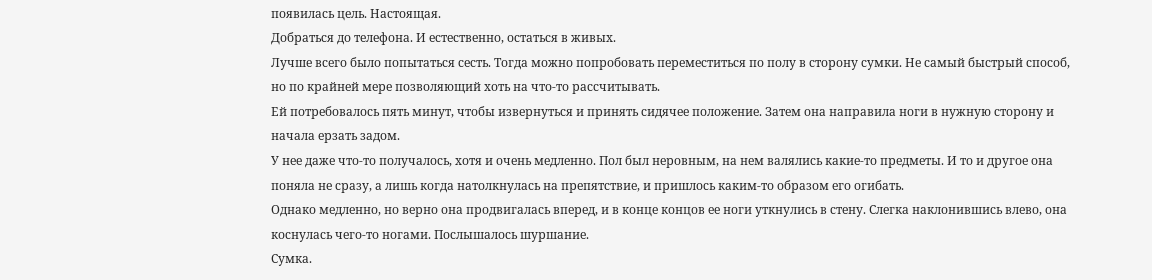появилась цель. Настоящая.
Добраться до телефона. И естественно, остаться в живых.
Лучше всего было попытаться сесть. Тогда можно попробовать переместиться по полу в сторону сумки. Не самый быстрый способ, но по крайней мере позволяющий хоть на что-то рассчитывать.
Ей потребовалось пять минут, чтобы извернуться и принять сидячее положение. Затем она направила ноги в нужную сторону и начала ерзать задом.
У нее даже что-то получалось, хотя и очень медленно. Пол был неровным, на нем валялись какие-то предметы. И то и другое она поняла не сразу, а лишь когда натолкнулась на препятствие, и пришлось каким-то образом его огибать.
Однако медленно, но верно она продвигалась вперед, и в конце концов ее ноги уткнулись в стену. Слегка наклонившись влево, она коснулась чего-то ногами. Послышалось шуршание.
Сумка.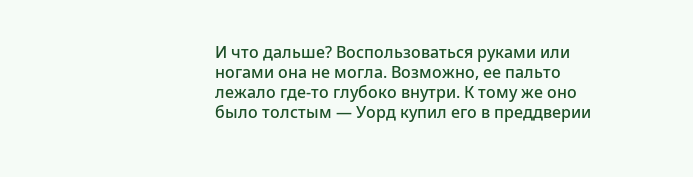И что дальше? Воспользоваться руками или ногами она не могла. Возможно, ее пальто лежало где-то глубоко внутри. К тому же оно было толстым — Уорд купил его в преддверии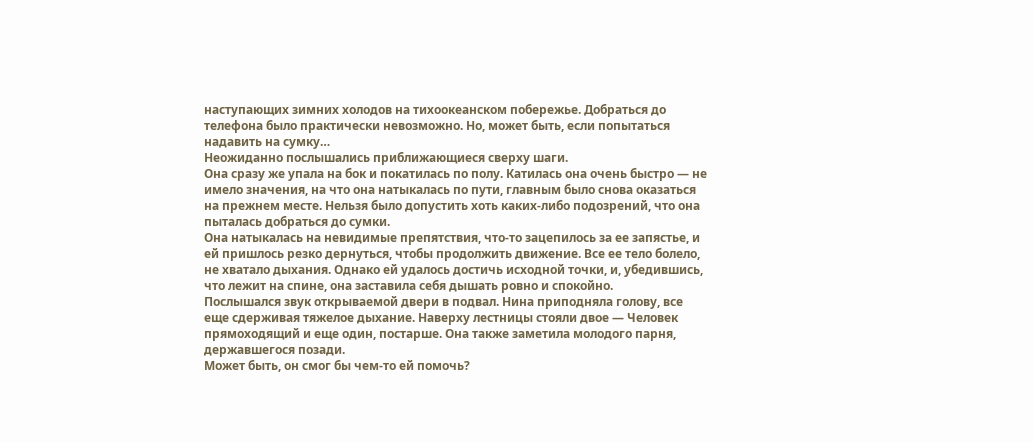наступающих зимних холодов на тихоокеанском побережье. Добраться до телефона было практически невозможно. Но, может быть, если попытаться надавить на сумку…
Неожиданно послышались приближающиеся сверху шаги.
Она сразу же упала на бок и покатилась по полу. Катилась она очень быстро — не имело значения, на что она натыкалась по пути, главным было снова оказаться на прежнем месте. Нельзя было допустить хоть каких-либо подозрений, что она пыталась добраться до сумки.
Она натыкалась на невидимые препятствия, что-то зацепилось за ее запястье, и ей пришлось резко дернуться, чтобы продолжить движение. Все ее тело болело, не хватало дыхания. Однако ей удалось достичь исходной точки, и, убедившись, что лежит на спине, она заставила себя дышать ровно и спокойно.
Послышался звук открываемой двери в подвал. Нина приподняла голову, все еще сдерживая тяжелое дыхание. Наверху лестницы стояли двое — Человек прямоходящий и еще один, постарше. Она также заметила молодого парня, державшегося позади.
Может быть, он смог бы чем-то ей помочь?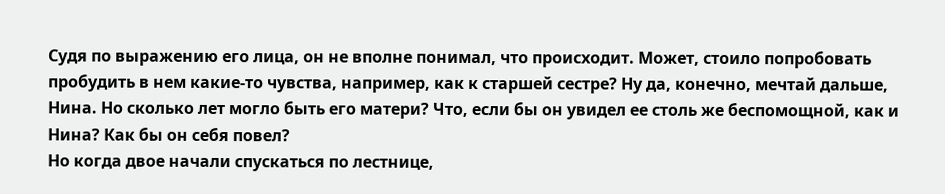Судя по выражению его лица, он не вполне понимал, что происходит. Может, стоило попробовать пробудить в нем какие-то чувства, например, как к старшей сестре? Ну да, конечно, мечтай дальше, Нина. Но сколько лет могло быть его матери? Что, если бы он увидел ее столь же беспомощной, как и Нина? Как бы он себя повел?
Но когда двое начали спускаться по лестнице,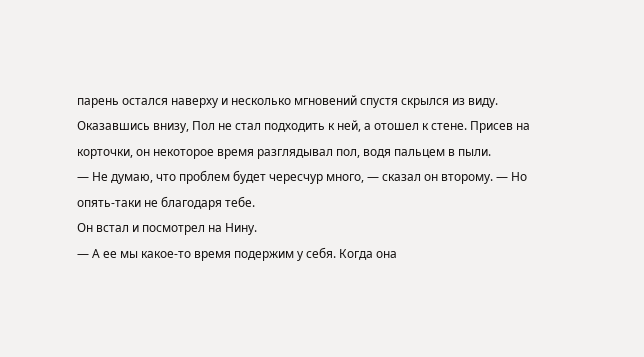парень остался наверху и несколько мгновений спустя скрылся из виду.
Оказавшись внизу, Пол не стал подходить к ней, а отошел к стене. Присев на корточки, он некоторое время разглядывал пол, водя пальцем в пыли.
— Не думаю, что проблем будет чересчур много, — сказал он второму. — Но опять-таки не благодаря тебе.
Он встал и посмотрел на Нину.
— А ее мы какое-то время подержим у себя. Когда она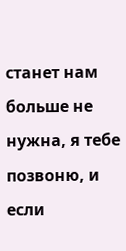станет нам больше не нужна, я тебе позвоню, и если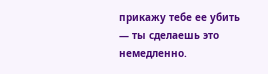прикажу тебе ее убить — ты сделаешь это немедленно.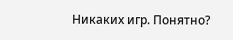Никаких игр. Понятно?